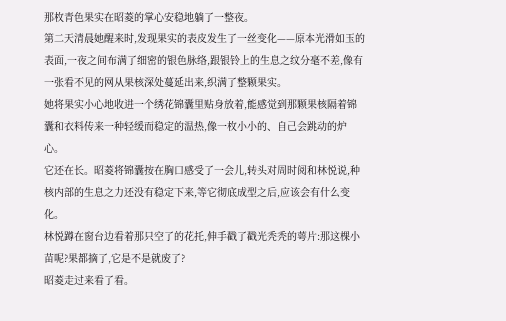那枚青色果实在昭菱的掌心安稳地躺了一整夜。
第二天清晨她醒来时,发现果实的表皮发生了一丝变化——原本光滑如玉的表面,一夜之间布满了细密的银色脉络,跟银铃上的生息之纹分毫不差,像有一张看不见的网从果核深处蔓延出来,织满了整颗果实。
她将果实小心地收进一个绣花锦囊里贴身放着,能感觉到那颗果核隔着锦囊和衣料传来一种轻缓而稳定的温热,像一枚小小的、自己会跳动的炉心。
它还在长。昭菱将锦囊按在胸口感受了一会儿,转头对周时阅和林悦说,种核内部的生息之力还没有稳定下来,等它彻底成型之后,应该会有什么变化。
林悦蹲在窗台边看着那只空了的花托,伸手戳了戳光秃秃的萼片:那这棵小苗呢?果都摘了,它是不是就废了?
昭菱走过来看了看。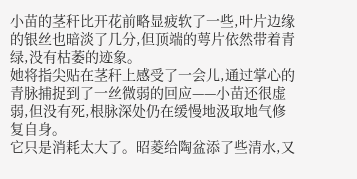小苗的茎秆比开花前略显疲软了一些,叶片边缘的银丝也暗淡了几分,但顶端的萼片依然带着青绿,没有枯萎的迹象。
她将指尖贴在茎秆上感受了一会儿,通过掌心的青脉捕捉到了一丝微弱的回应——小苗还很虚弱,但没有死,根脉深处仍在缓慢地汲取地气修复自身。
它只是消耗太大了。昭菱给陶盆添了些清水,又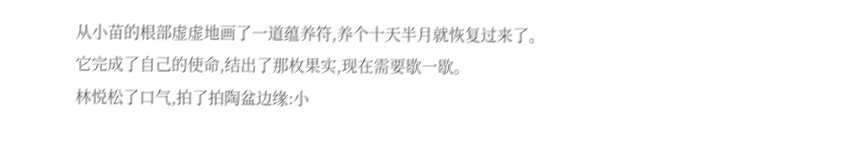从小苗的根部虚虚地画了一道蕴养符,养个十天半月就恢复过来了。它完成了自己的使命,结出了那枚果实,现在需要歇一歇。
林悦松了口气,拍了拍陶盆边缘:小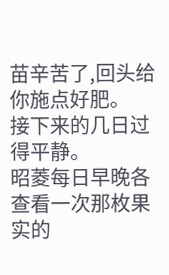苗辛苦了,回头给你施点好肥。
接下来的几日过得平静。
昭菱每日早晚各查看一次那枚果实的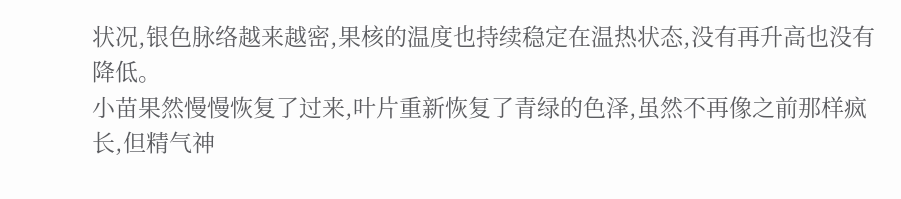状况,银色脉络越来越密,果核的温度也持续稳定在温热状态,没有再升高也没有降低。
小苗果然慢慢恢复了过来,叶片重新恢复了青绿的色泽,虽然不再像之前那样疯长,但精气神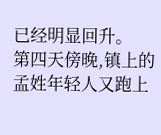已经明显回升。
第四天傍晚,镇上的孟姓年轻人又跑上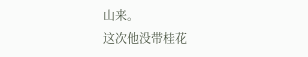山来。
这次他没带桂花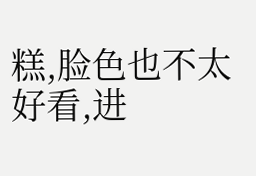糕,脸色也不太好看,进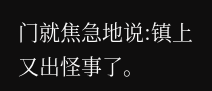门就焦急地说:镇上又出怪事了。